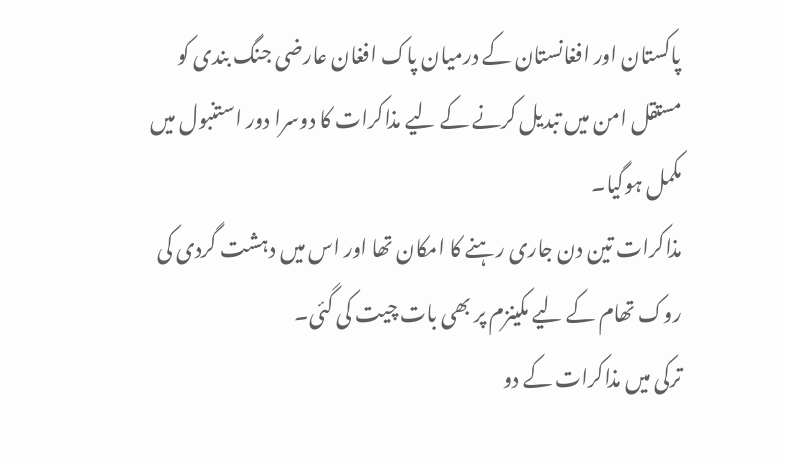پاکستان اور افغانستان کے درمیان پاک افغان عارضی جنگ بندی کو مستقل امن میں تبدیل کرنے کے لیے مذاکرات کا دوسرا دور استنبول میں مکمل ہوگیا۔
مذاکرات تین دن جاری رہنے کا امکان تھا اور اس میں دہشت گردی کی روک تھام کے لیے مکینزم پر بھی بات چیت کی گئی۔
ترکی میں مذاکرات کے دو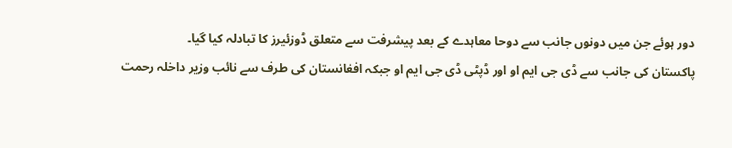دور ہوئے جن میں دونوں جانب سے دوحا معاہدے کے بعد پیشرفت سے متعلق ڈوزئیرز کا تبادلہ کیا گیا۔
پاکستان کی جانب سے ڈی جی ایم او اور ڈپٹی ڈی جی ایم او جبکہ افغانستان کی طرف سے نائب وزیر داخلہ رحمت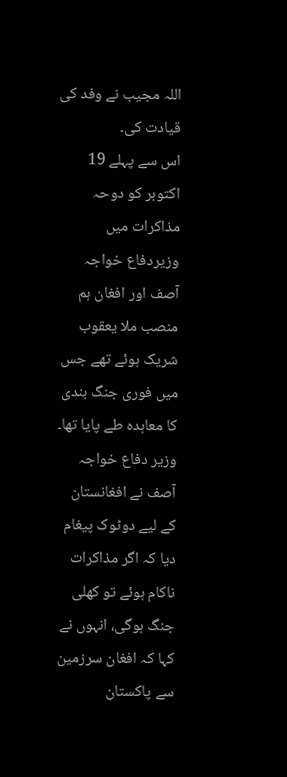اللہ مجیب نے وفد کی قیادت کی۔
اس سے پہلے 19 اکتوبر کو دوحہ مذاکرات میں وزیردفاع خواجہ آصف اور افغان ہم منصب ملا یعقوب شریک ہوئے تھے جس میں فوری جنگ بندی کا معاہدہ طے پایا تھا۔
وزیر دفاع خواجہ آصف نے افغانستان کے لیے دوٹوک پیغام دیا کہ اگر مذاکرات ناکام ہوئے تو کھلی جنگ ہوگی، انہوں نے کہا کہ افغان سرزمین سے پاکستان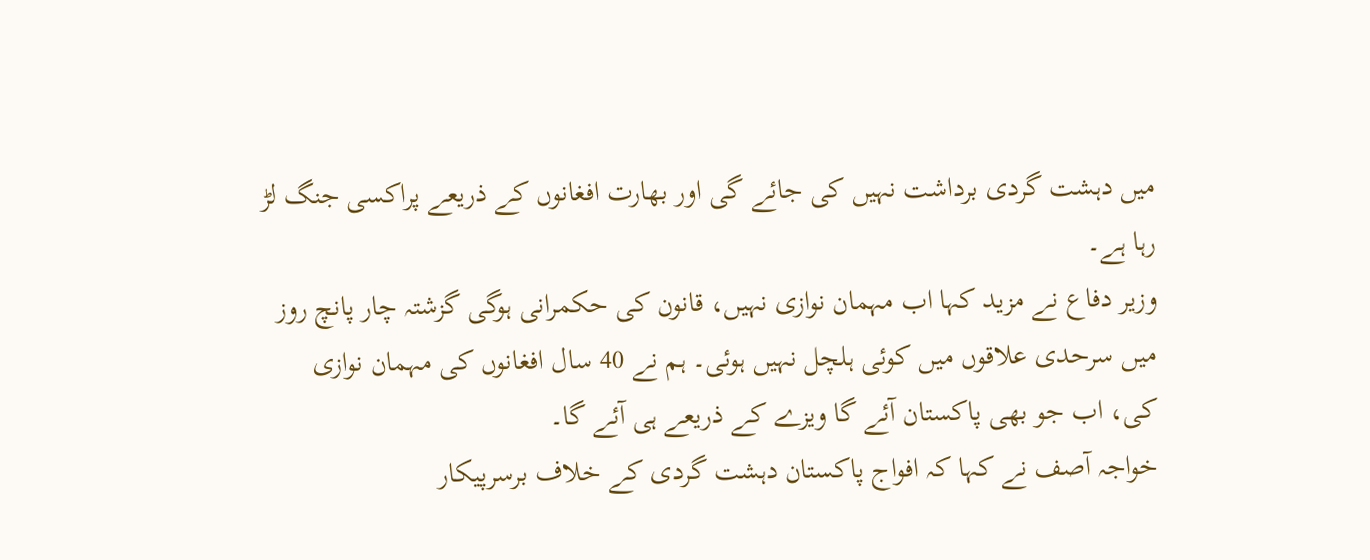میں دہشت گردی برداشت نہیں کی جائے گی اور بھارت افغانوں کے ذریعے پراکسی جنگ لڑ رہا ہے۔
وزیر دفاع نے مزید کہا اب مہمان نوازی نہیں، قانون کی حکمرانی ہوگی گزشتہ چار پانچ روز میں سرحدی علاقوں میں کوئی ہلچل نہیں ہوئی۔ ہم نے 40 سال افغانوں کی مہمان نوازی کی، اب جو بھی پاکستان آئے گا ویزے کے ذریعے ہی آئے گا۔
خواجہ آصف نے کہا کہ افواج پاکستان دہشت گردی کے خلاف برسرپیکار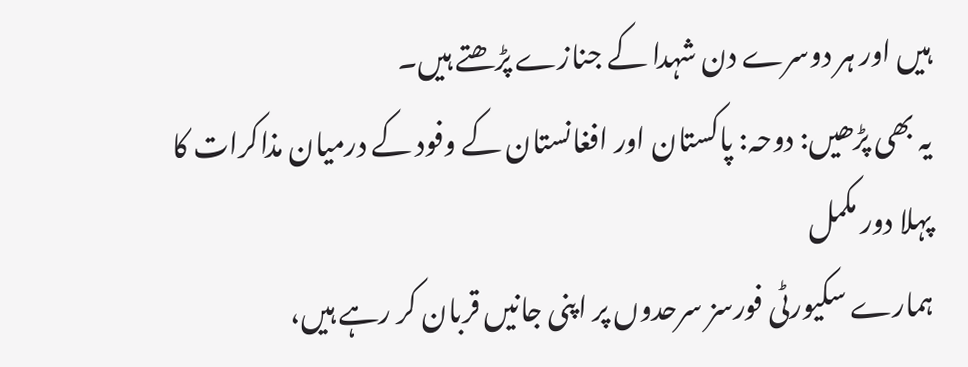ہیں اور ہر دوسرے دن شہدا کے جنازے پڑھتے ہیں۔
یہ بھی پڑھیں: دوحہ: پاکستان اور افغانستان کے وفود کے درمیان مذاکرات کا پہلا دور مکمل
ہمارے سکیورٹی فورسز سرحدوں پر اپنی جانیں قربان کر رہے ہیں،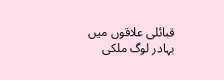قبائلی علاقوں میں بہادر لوگ ملکی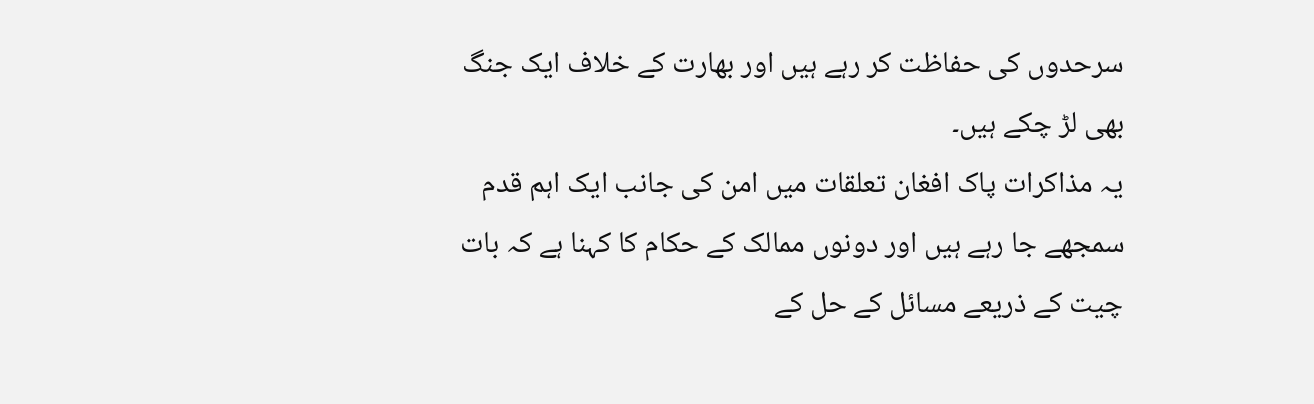سرحدوں کی حفاظت کر رہے ہیں اور بھارت کے خلاف ایک جنگ بھی لڑ چکے ہیں۔
یہ مذاکرات پاک افغان تعلقات میں امن کی جانب ایک اہم قدم سمجھے جا رہے ہیں اور دونوں ممالک کے حکام کا کہنا ہے کہ بات چیت کے ذریعے مسائل کے حل کے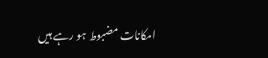امکانات مضبوط ہو رہے ہیں